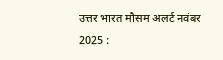उत्तर भारत मौसम अलर्ट नवंबर 2025 :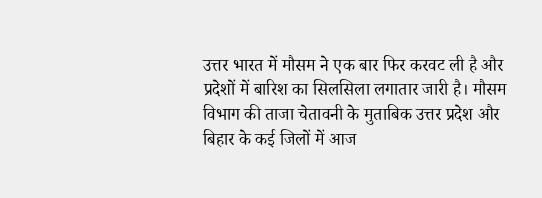उत्तर भारत में मौसम ने एक बार फिर करवट ली है और प्रदेशों में बारिश का सिलसिला लगातार जारी है। मौसम विभाग की ताजा चेतावनी के मुताबिक उत्तर प्रदेश और बिहार के कई जिलों में आज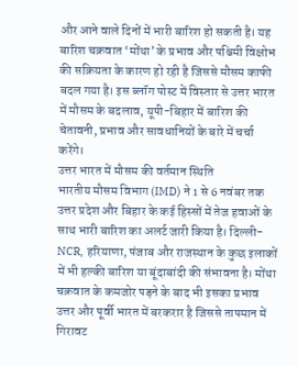और आने वाले दिनों में भारी बारिश हो सकती है। यह बारिश चक्रवात ‘मोंथा’ के प्रभाव और पश्चिमी विक्षोभ की सक्रियता के कारण हो रही है जिससे मौसम काफी बदल गया है। इस ब्लॉग पोस्ट में विस्तार से उत्तर भारत में मौसम के बदलाव, यूपी-बिहार में बारिश की चेतावनी, प्रभाव और सावधानियों के बारे में चर्चा करेंगे।
उत्तर भारत में मौसम की वर्तमान स्थिति
भारतीय मौसम विभाग (IMD) ने 1 से 6 नवंबर तक उत्तर प्रदेश और बिहार के कई हिस्सों में तेज हवाओं के साथ भारी बारिश का अलर्ट जारी किया है। दिल्ली-NCR, हरियाणा, पंजाब और राजस्थान के कुछ इलाकों में भी हल्की बारिश या बूंदाबांदी की संभावना है। मोंथा चक्रवात के कमजोर पड़ने के बाद भी इसका प्रभाव उत्तर और पूर्वी भारत में बरकरार है जिससे तापमान में गिरावट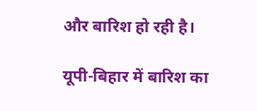और बारिश हो रही है।

यूपी-बिहार में बारिश का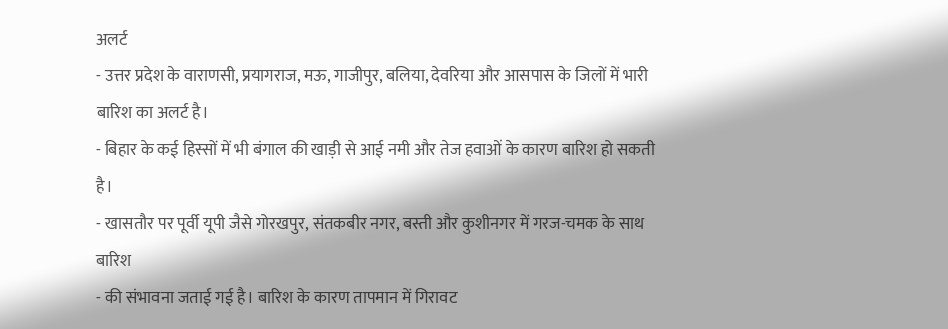अलर्ट
- उत्तर प्रदेश के वाराणसी, प्रयागराज, मऊ, गाजीपुर, बलिया, देवरिया और आसपास के जिलों में भारी बारिश का अलर्ट है।
- बिहार के कई हिस्सों में भी बंगाल की खाड़ी से आई नमी और तेज हवाओं के कारण बारिश हो सकती है।
- खासतौर पर पूर्वी यूपी जैसे गोरखपुर, संतकबीर नगर, बस्ती और कुशीनगर में गरज-चमक के साथ बारिश
- की संभावना जताई गई है। बारिश के कारण तापमान में गिरावट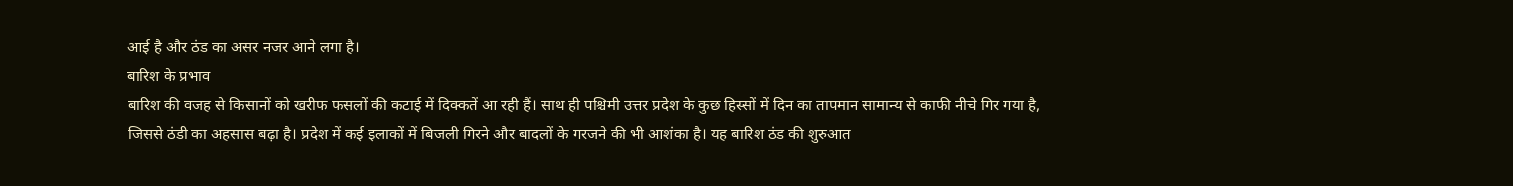आई है और ठंड का असर नजर आने लगा है।
बारिश के प्रभाव
बारिश की वजह से किसानों को खरीफ फसलों की कटाई में दिक्कतें आ रही हैं। साथ ही पश्चिमी उत्तर प्रदेश के कुछ हिस्सों में दिन का तापमान सामान्य से काफी नीचे गिर गया है, जिससे ठंडी का अहसास बढ़ा है। प्रदेश में कई इलाकों में बिजली गिरने और बादलों के गरजने की भी आशंका है। यह बारिश ठंड की शुरुआत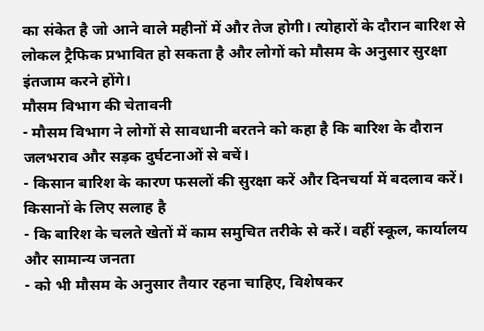का संकेत है जो आने वाले महीनों में और तेज होगी। त्योहारों के दौरान बारिश से लोकल ट्रैफिक प्रभावित हो सकता है और लोगों को मौसम के अनुसार सुरक्षा इंतजाम करने होंगे।
मौसम विभाग की चेतावनी
- मौसम विभाग ने लोगों से सावधानी बरतने को कहा है कि बारिश के दौरान जलभराव और सड़क दुर्घटनाओं से बचें।
- किसान बारिश के कारण फसलों की सुरक्षा करें और दिनचर्या में बदलाव करें। किसानों के लिए सलाह है
- कि बारिश के चलते खेतों में काम समुचित तरीके से करें। वहीं स्कूल, कार्यालय और सामान्य जनता
- को भी मौसम के अनुसार तैयार रहना चाहिए, विशेषकर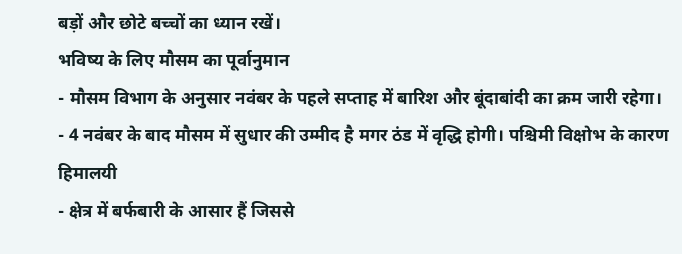बड़ों और छोटे बच्चों का ध्यान रखें।
भविष्य के लिए मौसम का पूर्वानुमान
- मौसम विभाग के अनुसार नवंबर के पहले सप्ताह में बारिश और बूंदाबांदी का क्रम जारी रहेगा।
- 4 नवंबर के बाद मौसम में सुधार की उम्मीद है मगर ठंड में वृद्धि होगी। पश्चिमी विक्षोभ के कारण हिमालयी
- क्षेत्र में बर्फबारी के आसार हैं जिससे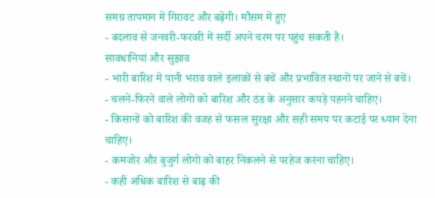समग्र तापमान में गिरावट और बढ़ेगी। मौसम में हुए
- बदलाव से जनवरी-फरवरी में सर्दी अपने चरम पर पहुंच सकती है।
सावधानियां और सुझाव
- भारी बारिश में पानी भराव वाले इलाकों से बचें और प्रभावित स्थानों पर जाने से बचें।
- चलने-फिरने वाले लोगों को बारिश और ठंड के अनुसार कपड़े पहनने चाहिए।
- किसानों को बारिश की वजह से फसल सुरक्षा और सही समय पर कटाई पर ध्यान देना चाहिए।
- कमजोर और बुजुर्ग लोगों को बाहर निकलने से परहेज करना चाहिए।
- कहीं अधिक बारिश से बाढ़ की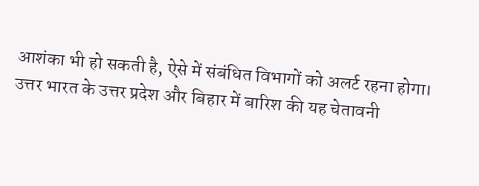आशंका भी हो सकती है, ऐसे में संबंधित विभागों को अलर्ट रहना होगा।
उत्तर भारत के उत्तर प्रदेश और बिहार में बारिश की यह चेतावनी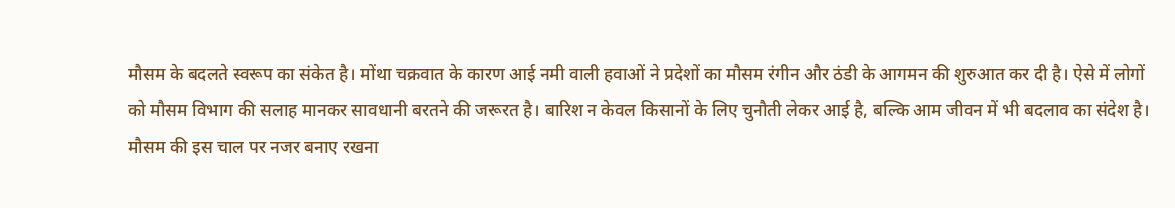मौसम के बदलते स्वरूप का संकेत है। मोंथा चक्रवात के कारण आई नमी वाली हवाओं ने प्रदेशों का मौसम रंगीन और ठंडी के आगमन की शुरुआत कर दी है। ऐसे में लोगों को मौसम विभाग की सलाह मानकर सावधानी बरतने की जरूरत है। बारिश न केवल किसानों के लिए चुनौती लेकर आई है, बल्कि आम जीवन में भी बदलाव का संदेश है। मौसम की इस चाल पर नजर बनाए रखना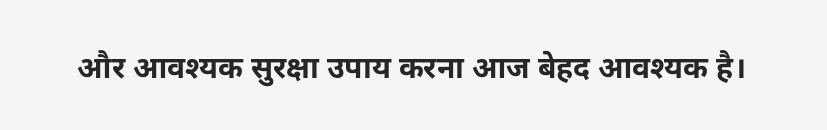और आवश्यक सुरक्षा उपाय करना आज बेहद आवश्यक है।